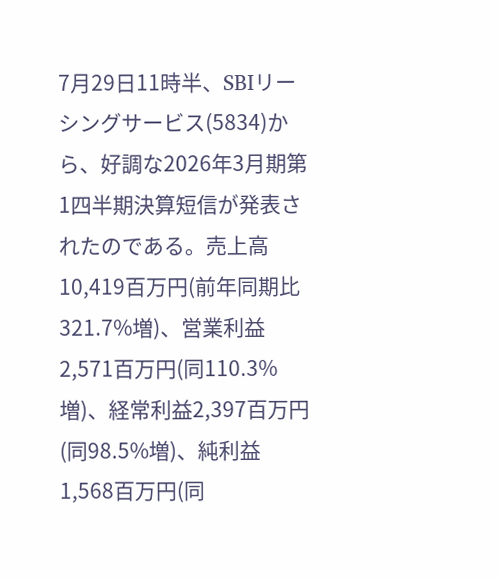7月29日11時半、SBIリーシングサービス(5834)から、好調な2026年3月期第1四半期決算短信が発表されたのである。売上高10,419百万円(前年同期比321.7%増)、営業利益2,571百万円(同110.3%増)、経常利益2,397百万円(同98.5%増)、純利益1,568百万円(同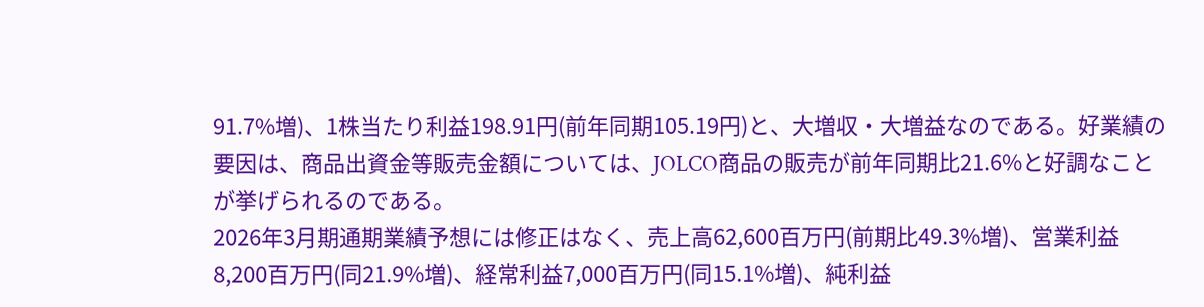91.7%増)、1株当たり利益198.91円(前年同期105.19円)と、大増収・大増益なのである。好業績の要因は、商品出資金等販売金額については、JOLCO商品の販売が前年同期比21.6%と好調なことが挙げられるのである。
2026年3月期通期業績予想には修正はなく、売上高62,600百万円(前期比49.3%増)、営業利益8,200百万円(同21.9%増)、経常利益7,000百万円(同15.1%増)、純利益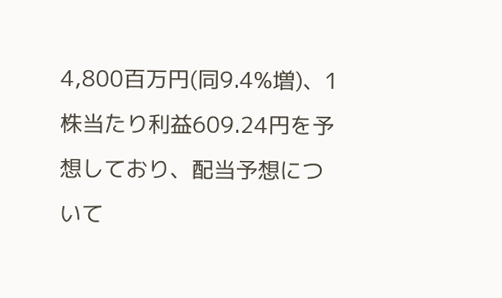4,800百万円(同9.4%増)、1株当たり利益609.24円を予想しており、配当予想について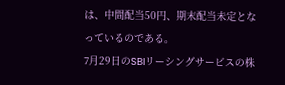は、中間配当50円、期末配当未定となっているのである。
7月29日のSBIリーシングサービスの株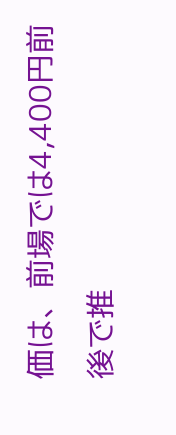価は、前場では4,400円前後で推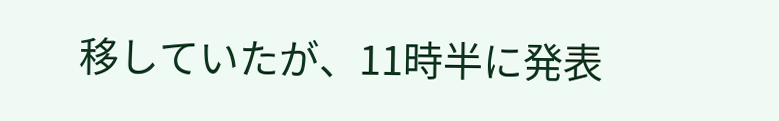移していたが、11時半に発表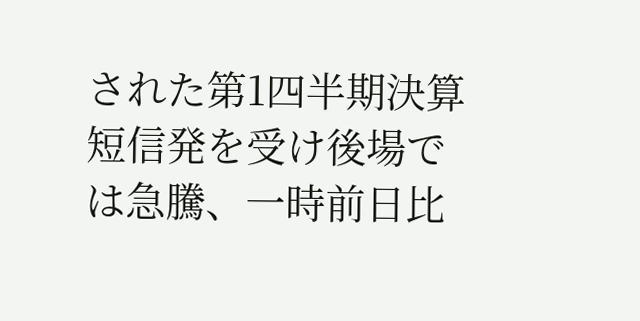された第1四半期決算短信発を受け後場では急騰、一時前日比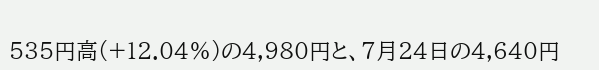535円高(+12.04%)の4,980円と、7月24日の4,640円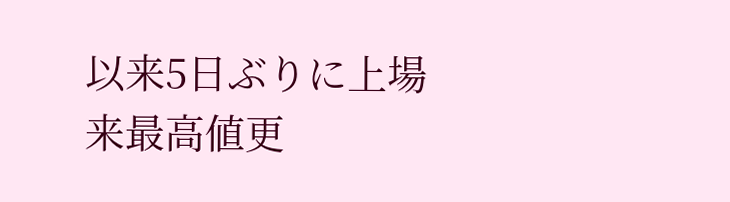以来5日ぶりに上場来最高値更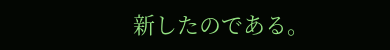新したのである。